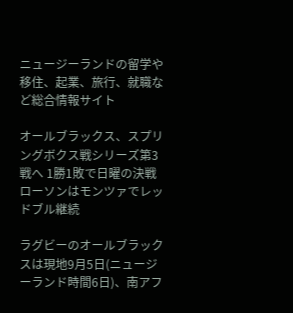ニュージーランドの留学や移住、起業、旅行、就職など総合情報サイト

オールブラックス、スプリングボクス戦シリーズ第3戦へ 1勝1敗で日曜の決戦 ローソンはモンツァでレッドブル継続

ラグビーのオールブラックスは現地9月5日(ニュージーランド時間6日)、南アフ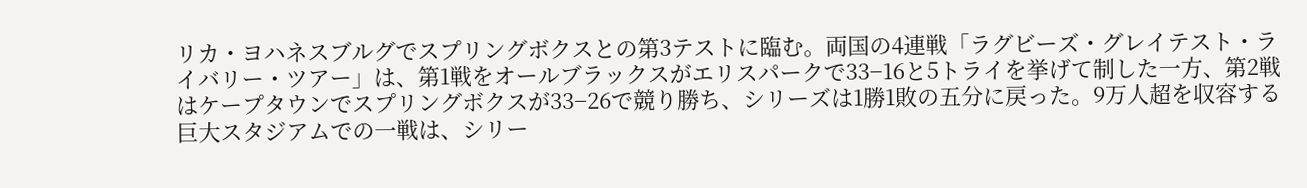リカ・ヨハネスブルグでスプリングボクスとの第3テストに臨む。両国の4連戦「ラグビーズ・グレイテスト・ライバリー・ツアー」は、第1戦をオールブラックスがエリスパークで33−16と5トライを挙げて制した一方、第2戦はケープタウンでスプリングボクスが33−26で競り勝ち、シリーズは1勝1敗の五分に戻った。9万人超を収容する巨大スタジアムでの一戦は、シリー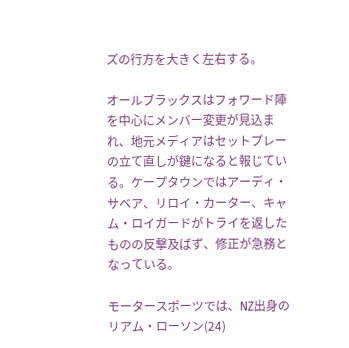ズの行方を大きく左右する。

オールブラックスはフォワード陣を中心にメンバー変更が見込まれ、地元メディアはセットプレーの立て直しが鍵になると報じている。ケープタウンではアーディ・サベア、リロイ・カーター、キャム・ロイガードがトライを返したものの反撃及ばず、修正が急務となっている。

モータースポーツでは、NZ出身のリアム・ローソン(24)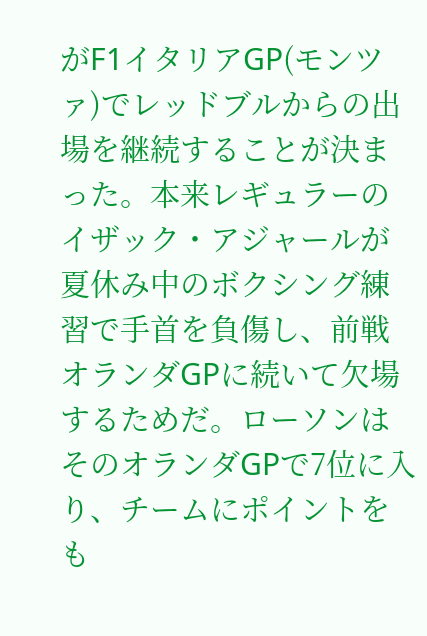がF1イタリアGP(モンツァ)でレッドブルからの出場を継続することが決まった。本来レギュラーのイザック・アジャールが夏休み中のボクシング練習で手首を負傷し、前戦オランダGPに続いて欠場するためだ。ローソンはそのオランダGPで7位に入り、チームにポイントをも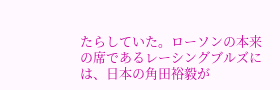たらしていた。ローソンの本来の席であるレーシングブルズには、日本の角田裕毅が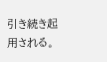引き続き起用される。